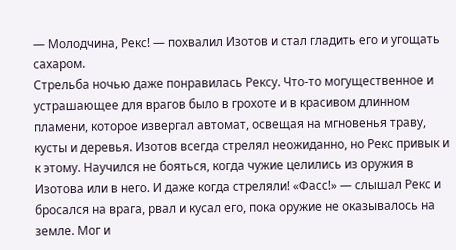— Молодчина, Рекс! — похвалил Изотов и стал гладить его и угощать сахаром.
Стрельба ночью даже понравилась Рексу. Что-то могущественное и устрашающее для врагов было в грохоте и в красивом длинном пламени, которое извергал автомат, освещая на мгновенья траву, кусты и деревья. Изотов всегда стрелял неожиданно, но Рекс привык и к этому. Научился не бояться, когда чужие целились из оружия в Изотова или в него. И даже когда стреляли! «Фасс!» — слышал Рекс и бросался на врага, рвал и кусал его, пока оружие не оказывалось на земле. Мог и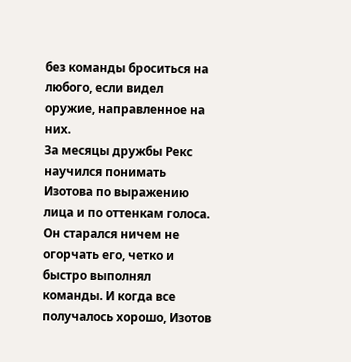без команды броситься на любого, если видел оружие, направленное на них.
За месяцы дружбы Рекс научился понимать Изотова по выражению лица и по оттенкам голоса. Он старался ничем не огорчать его, четко и быстро выполнял команды. И когда все получалось хорошо, Изотов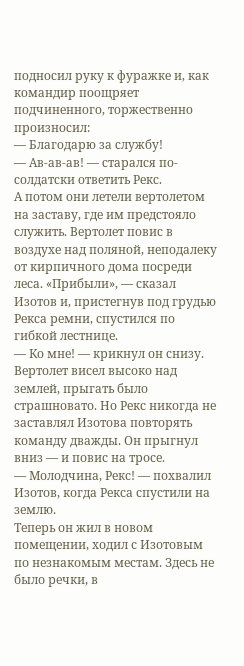подносил руку к фуражке и, как командир поощряет подчиненного, торжественно произносил:
— Благодарю за службу!
— Ав-ав-ав! — старался по-солдатски ответить Рекс.
А потом они летели вертолетом на заставу, где им предстояло служить. Вертолет повис в воздухе над поляной, неподалеку от кирпичного дома посреди леса. «Прибыли», — сказал Изотов и, пристегнув под грудью Рекса ремни, спустился по гибкой лестнице.
— Ко мне! — крикнул он снизу.
Вертолет висел высоко над землей, прыгать было страшновато. Но Рекс никогда не заставлял Изотова повторять команду дважды. Он прыгнул вниз — и повис на тросе.
— Молодчина, Рекс! — похвалил Изотов, когда Рекса спустили на землю.
Теперь он жил в новом помещении, ходил с Изотовым по незнакомым местам. Здесь не было речки, в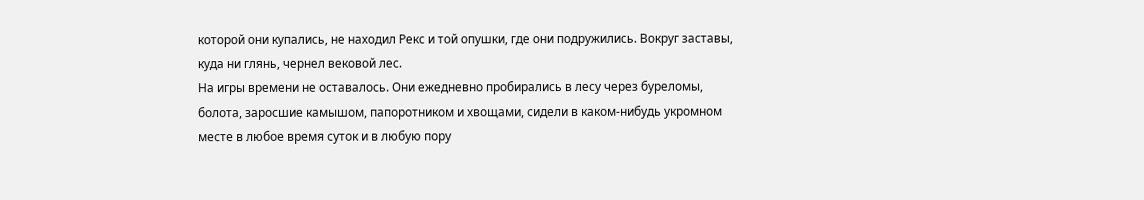которой они купались, не находил Рекс и той опушки, где они подружились. Вокруг заставы, куда ни глянь, чернел вековой лес.
На игры времени не оставалось. Они ежедневно пробирались в лесу через буреломы, болота, заросшие камышом, папоротником и хвощами, сидели в каком-нибудь укромном месте в любое время суток и в любую пору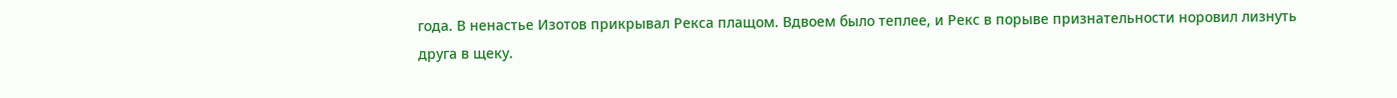года. В ненастье Изотов прикрывал Рекса плащом. Вдвоем было теплее, и Рекс в порыве признательности норовил лизнуть друга в щеку.